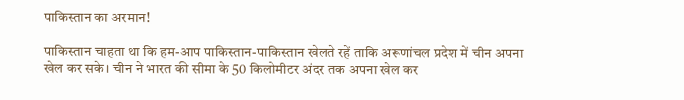पाकिस्तान का अरमान!

पाकिस्तान चाहता था कि हम-आप पाकिस्तान-पाकिस्तान खेलते रहें ताकि अरूणांचल प्रदेश में चीन अपना खेल कर सके। चीन ने भारत की सीमा के 50 किलोमीटर अंदर तक अपना खेल कर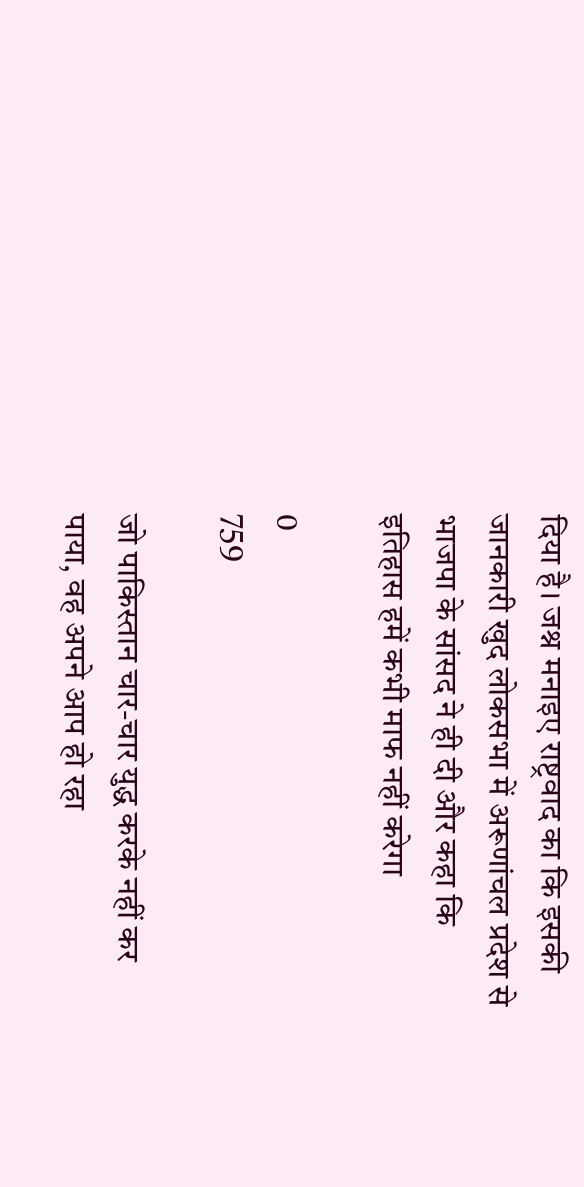दिया है। जश्न मनाइए राष्ट्रवाद का कि इसकी जानकारी खुद लोकसभा में अरूणांचल प्रदेश से भाजपा के सांसद ने ही दी और कहा कि इतिहास हमें कभी माफ नहीं करेगा

0
759

जो पाकिस्तान चार-चार युद्ध करके नहीं कर पाया, वह अपने आप हो रहा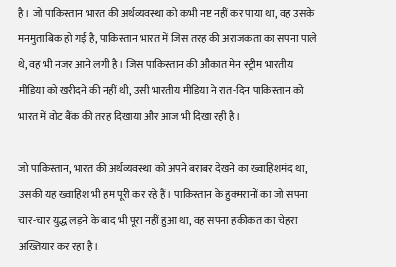है। जो पाकिस्तान भारत की अर्थव्यवस्था को कभी नष्ट नहीं कर पाया था, वह उसके मनमुताबिक हो गई है, पाकिस्तान भारत में जिस तरह की अराजकता का सपना पाले थे, वह भी नजर आने लगी है। जिस पाकिस्तान की औकात मेन स्ट्रीम भारतीय मीडिया को खरीदने की नहीं थी, उसी भारतीय मीडिया ने रात-दिन पाकिस्तान को भारत में वोट बैंक की तरह दिखाया और आज भी दिखा रही है।

जो पाकिस्तान, भारत की अर्थव्यवस्था को अपने बराबर देखने का ख्वाहिशमंद था, उसकी यह ख्वाहिश भी हम पूरी कर रहे हैं। पाकिस्तान के हुक्मरानों का जो सपना चार-चार युद्ध लड़ने के बाद भी पूरा नहीं हुआ था, वह सपना हकीकत का चेहरा अख्तियार कर रहा है।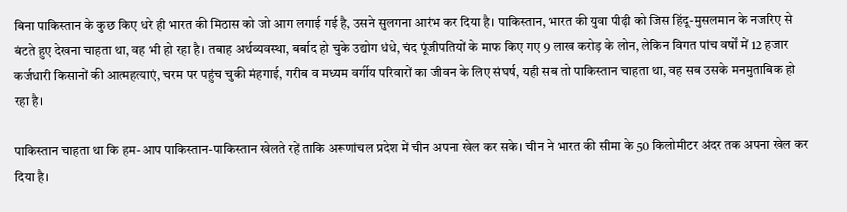बिना पाकिस्तान के कुछ किए धरे ही भारत की मिठास को जो आग लगाई गई है, उसने सुलगना आरंभ कर दिया है। पाकिस्तान, भारत की युवा पीढ़ी को जिस हिंदू-मुसलमान के नजरिए से बंटते हुए देखना चाहता था, वह भी हो‌ रहा है। तबाह अर्थव्यवस्था, बर्बाद हो चुके उद्योग धंधे, चंद पूंजीपतियों के माफ किए गए 9 लाख करोड़ के लोन, लेकिन विगत पांच वर्षों में 12 हजार कर्जधारी किसानों की आत्महत्याएं, चरम पर पहुंच चुकी मंहगाई, गरीब व मध्यम वर्गीय परिवारों का जीवन के लिए संघर्ष, यही सब तो पाकिस्तान चाहता था, वह सब उसके मनमुताबिक हो रहा है।

पाकिस्तान चाहता था कि हम-आप पाकिस्तान-पाकिस्तान खेलते रहें ताकि अरूणांचल प्रदेश में चीन अपना खेल कर सके। चीन ने भारत की सीमा के 50 किलोमीटर अंदर तक अपना खेल कर दिया है।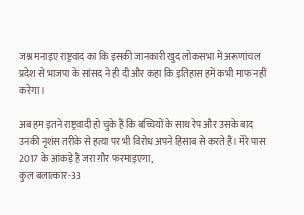जश्न मनाइए राष्ट्रवाद का कि इसकी जानकारी खुद लोकसभा में अरूणांचल प्रदेश से भाजपा के सांसद ने ही दी और कहा कि इतिहास हमें कभी माफ नहीं करेगा।

अब हम इतने राष्ट्रवादी हो चुके हैं कि बच्चियों के साथ रेप और उसके बाद उनकी नृशंस तरीके से हत्या पर भी विरोध अपने हिसाब से करते हैं। मेरे पास 2017 के आंकड़े हैं जरा ग़ौर फरमाइएगा,
कुल बलात्कार-33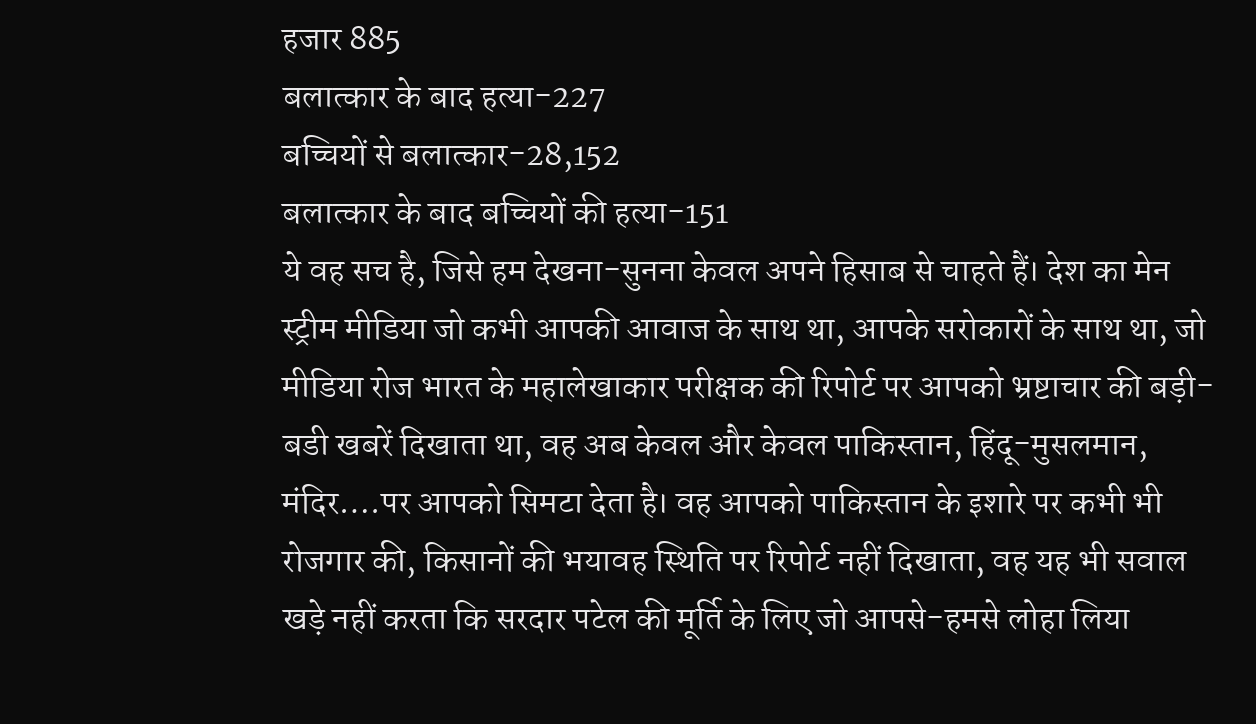हजार 885
बलात्कार के बाद हत्या-227
बच्चियों से बलात्कार-28,152
बलात्कार के बाद बच्चियों की हत्या-151
ये वह सच है, जिसे हम देखना-सुनना केवल अपने हिसाब से चाहते हैं। देश का मेन स्ट्रीम मीडिया जो कभी आपकी आवाज के साथ था, आपके सरोकारों के साथ था, जो मीडिया रोज भारत के महालेखाकार परीक्षक की रिपोर्ट पर आपको भ्रष्टाचार की बड़ी-बडी खबरें दिखाता था, वह अब केवल और केवल पाकिस्तान, हिंदू-मुसलमान, मंदिर….पर आपको सिमटा देता है। वह आपको पाकिस्तान के इशारे पर कभी भी रोजगार की, किसानों की भयावह स्थिति पर रिपोर्ट नहीं दिखाता, वह यह भी सवाल खड़े नहीं करता कि सरदार पटेल की मूर्ति के लिए जो आपसे-हमसे लोहा लिया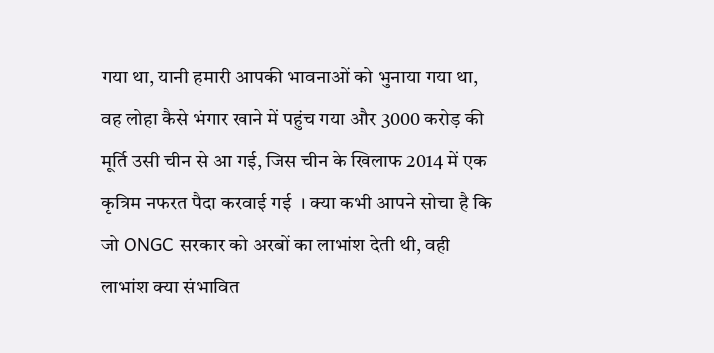गया था, यानी हमारी आपकी भावनाओं को भुनाया गया था, वह लोहा कैसे भंगार खाने में पहुंच गया और 3000 करोड़ की मूर्ति उसी चीन से आ गई, जिस चीन के खिलाफ 2014 में एक कृत्रिम नफरत पैदा करवाई गई  । क्या कभी आपने सोचा है कि जो ONGC सरकार को अरबों का लाभांश देती थी, वही लाभांश क्या संभावित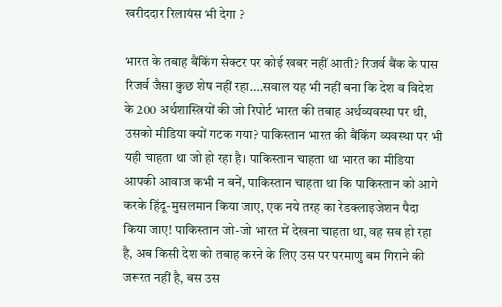खरीददार रिलायंस भी देगा ?

भारत के तबाह बैंकिंग सेक्टर पर कोई खबर नहीं आती? रिजर्व बैंक के पास रिजर्व जैसा कुछ शेष नहीं रहा….सवाल यह भी नहीं बना कि देश व विदेश के 200 अर्थशास्त्रियों की जो रिपोर्ट भारत की तबाह अर्थव्यवस्था पर थी, उसको मीडिया क्यों गटक गया? पाकिस्तान भारत की बैंकिंग व्यवस्था पर भी यही चाहता था जो हो रहा है। पाकिस्तान चाहता था भारत का मीडिया आपकी आवाज कभी न‌ बनें, पाकिस्तान चाहता था कि पाकिस्तान को आगे करके हिंदू-मुसलमान किया जाए, एक नये तरह का रेडक्लाइजेशन पैदा किया जाए! पाकिस्तान जो-जो भारत में देखना चाहता था, वह सब हो रहा है, अब किसी देश को तबाह करने के लिए उस पर परमाणु बम गिराने की जरूरत नहीं है, बस उस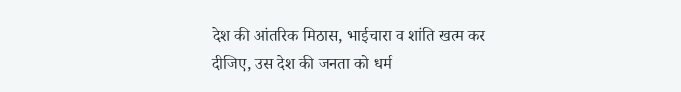देश की आंतरिक मिठास, भाईचारा व शांति खत्म कर दीजिए, उस देश की जनता को धर्म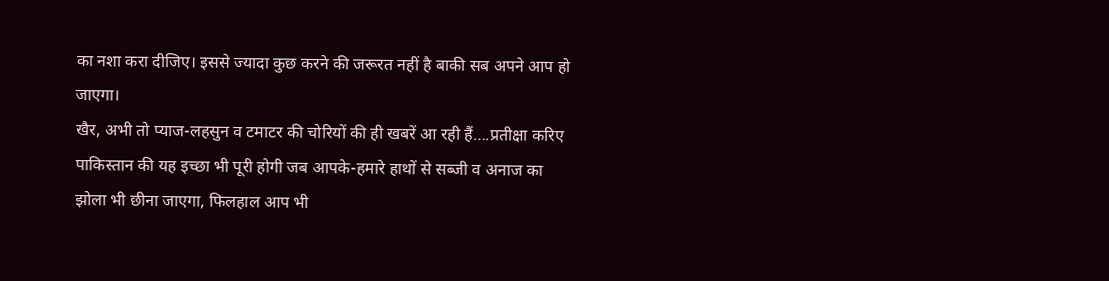का नशा करा दीजिए। इससे ज्यादा कुछ करने की जरूरत नहीं है बाकी सब अपने आप हो जाएगा।
खैर, अभी तो प्याज-लहसुन व टमाटर की चोरियों की ही खबरें आ रही हैं….प्रतीक्षा करिए पाकिस्तान की यह इच्छा भी पूरी होगी जब आपके-हमारे हाथों से सब्जी व अनाज का झोला भी छीना जाएगा, फिलहाल आप भी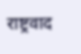राष्ट्रवाद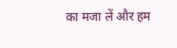का मजा लें और हम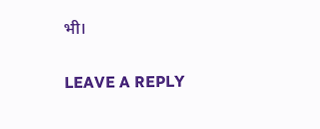भी।

LEAVE A REPLY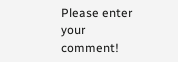Please enter your comment!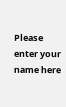Please enter your name here